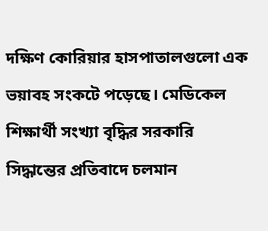দক্ষিণ কোরিয়ার হাসপাতালগুলো এক ভয়াবহ সংকটে পড়েছে। মেডিকেল শিক্ষার্থী সংখ্যা বৃদ্ধির সরকারি সিদ্ধান্তের প্রতিবাদে চলমান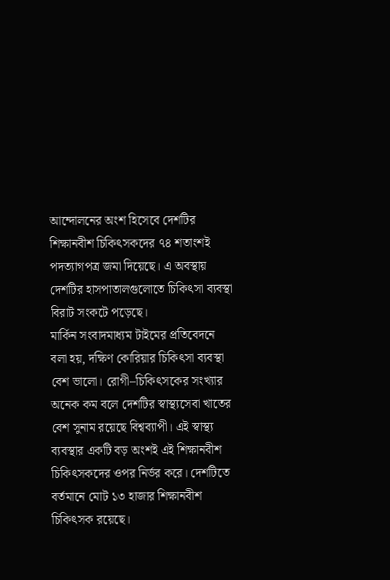আন্দোলনের অংশ হিসেবে দেশটির শিক্ষানবীশ চিকিৎসকদের ৭৪ শতাংশই পদত্যাগপত্র জমা দিয়েছে। এ অবস্থায় দেশটির হাসপাতালগুলোতে চিকিৎসা ব্যবস্থা বিরাট সংকটে পড়েছে।
মার্কিন সংবাদমাধ্যম টাইমের প্রতিবেদনে বলা হয়, দক্ষিণ কোরিয়ার চিকিৎসা ব্যবস্থা বেশ ভালো। রোগী–চিকিৎসকের সংখ্যার অনেক কম বলে দেশটির স্বাস্থ্যসেবা খাতের বেশ সুনাম রয়েছে বিশ্বব্যাপী। এই স্বাস্থ্য ব্যবস্থার একটি বড় অংশই এই শিক্ষানবীশ চিকিৎসকদের ওপর নির্ভর করে। দেশটিতে বর্তমানে মোট ১৩ হাজার শিক্ষানবীশ চিকিৎসক রয়েছে।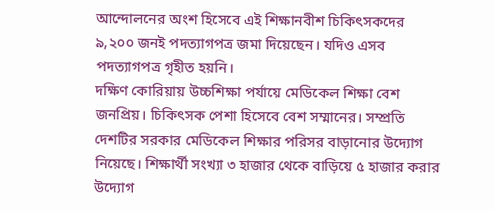আন্দোলনের অংশ হিসেবে এই শিক্ষানবীশ চিকিৎসকদের ৯,২০০ জনই পদত্যাগপত্র জমা দিয়েছেন। যদিও এসব পদত্যাগপত্র গৃহীত হয়নি।
দক্ষিণ কোরিয়ায় উচ্চশিক্ষা পর্যায়ে মেডিকেল শিক্ষা বেশ জনপ্রিয়। চিকিৎসক পেশা হিসেবে বেশ সম্মানের। সম্প্রতি দেশটির সরকার মেডিকেল শিক্ষার পরিসর বাড়ানোর উদ্যোগ নিয়েছে। শিক্ষার্থী সংখ্যা ৩ হাজার থেকে বাড়িয়ে ৫ হাজার করার উদ্যোগ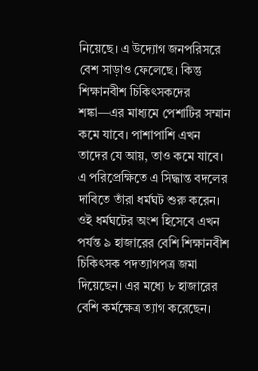নিয়েছে। এ উদ্যোগ জনপরিসরে বেশ সাড়াও ফেলেছে। কিন্তু শিক্ষানবীশ চিকিৎসকদের শঙ্কা—এর মাধ্যমে পেশাটির সম্মান কমে যাবে। পাশাপাশি এখন তাদের যে আয়, তাও কমে যাবে। এ পরিপ্রেক্ষিতে এ সিদ্ধান্ত বদলের দাবিতে তাঁরা ধর্মঘট শুরু করেন। ওই ধর্মঘটের অংশ হিসেবে এখন পর্যন্ত ৯ হাজারের বেশি শিক্ষানবীশ চিকিৎসক পদত্যাগপত্র জমা দিয়েছেন। এর মধ্যে ৮ হাজারের বেশি কর্মক্ষেত্র ত্যাগ করেছেন।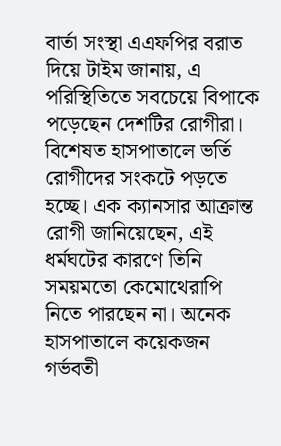বার্তা সংস্থা এএফপির বরাত দিয়ে টাইম জানায়, এ পরিস্থিতিতে সবচেয়ে বিপাকে পড়েছেন দেশটির রোগীরা। বিশেষত হাসপাতালে ভর্তি রোগীদের সংকটে পড়তে হচ্ছে। এক ক্যানসার আক্রান্ত রোগী জানিয়েছেন, এই ধর্মঘটের কারণে তিনি সময়মতো কেমোথেরাপি নিতে পারছেন না। অনেক হাসপাতালে কয়েকজন গর্ভবতী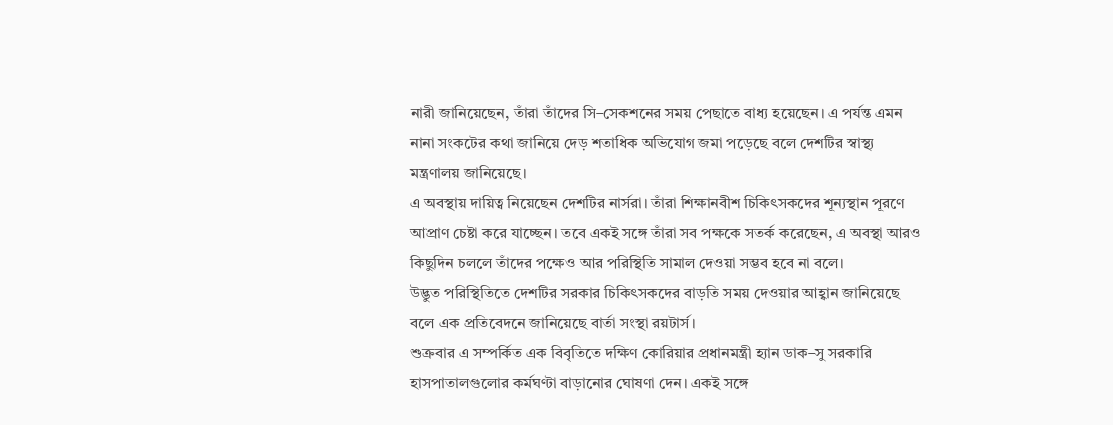নারী জানিয়েছেন, তাঁরা তাঁদের সি–সেকশনের সময় পেছাতে বাধ্য হয়েছেন। এ পর্যন্ত এমন নানা সংকটের কথা জানিয়ে দেড় শতাধিক অভিযোগ জমা পড়েছে বলে দেশটির স্বাস্থ্য মন্ত্রণালয় জানিয়েছে।
এ অবস্থায় দায়িত্ব নিয়েছেন দেশটির নার্সরা। তাঁরা শিক্ষানবীশ চিকিৎসকদের শূন্যস্থান পূরণে আপ্রাণ চেষ্টা করে যাচ্ছেন। তবে একই সঙ্গে তাঁরা সব পক্ষকে সতর্ক করেছেন, এ অবস্থা আরও কিছুদিন চললে তাঁদের পক্ষেও আর পরিস্থিতি সামাল দেওয়া সম্ভব হবে না বলে।
উদ্ভুত পরিস্থিতিতে দেশটির সরকার চিকিৎসকদের বাড়তি সময় দেওয়ার আহ্বান জানিয়েছে বলে এক প্রতিবেদনে জানিয়েছে বার্তা সংস্থা রয়টার্স।
শুক্রবার এ সম্পর্কিত এক বিবৃতিতে দক্ষিণ কোরিয়ার প্রধানমন্ত্রী হ্যান ডাক–সু সরকারি হাসপাতালগুলোর কর্মঘণ্টা বাড়ানোর ঘোষণা দেন। একই সঙ্গে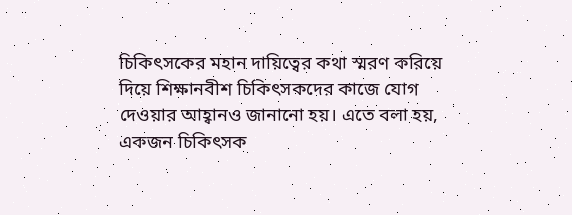চিকিৎসকের মহান দায়িত্বের কথা স্মরণ করিয়ে দিয়ে শিক্ষানবীশ চিকিৎসকদের কাজে যোগ দেওয়ার আহ্বানও জানানো হয়। এতে বলা হয়, একজন চিকিৎসক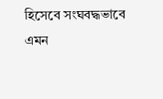হিসেবে সংঘবদ্ধভাবে এমন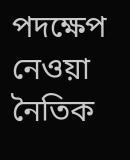পদক্ষেপ নেওয়া নৈতিক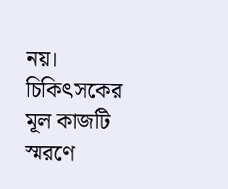নয়। চিকিৎসকের মূল কাজটি স্মরণে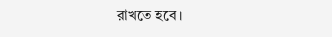রাখতে হবে।